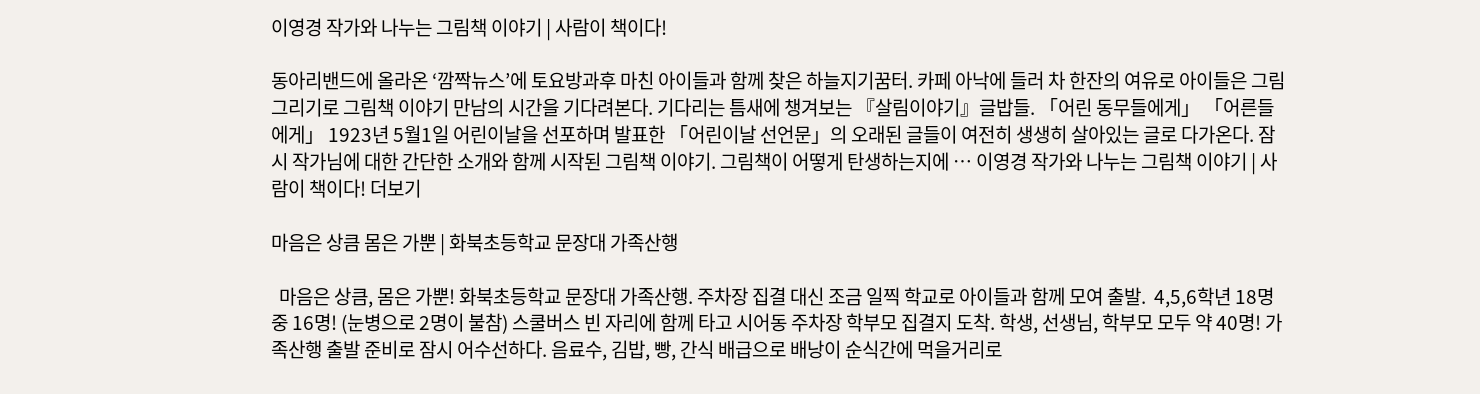이영경 작가와 나누는 그림책 이야기 | 사람이 책이다!

동아리밴드에 올라온 ‘깜짝뉴스’에 토요방과후 마친 아이들과 함께 찾은 하늘지기꿈터. 카페 아낙에 들러 차 한잔의 여유로 아이들은 그림그리기로 그림책 이야기 만남의 시간을 기다려본다. 기다리는 틈새에 챙겨보는 『살림이야기』글밥들. 「어린 동무들에게」 「어른들에게」 1923년 5월1일 어린이날을 선포하며 발표한 「어린이날 선언문」의 오래된 글들이 여전히 생생히 살아있는 글로 다가온다. 잠시 작가님에 대한 간단한 소개와 함께 시작된 그림책 이야기. 그림책이 어떻게 탄생하는지에 … 이영경 작가와 나누는 그림책 이야기 | 사람이 책이다! 더보기

마음은 상큼 몸은 가뿐 | 화북초등학교 문장대 가족산행

  마음은 상큼, 몸은 가뿐! 화북초등학교 문장대 가족산행. 주차장 집결 대신 조금 일찍 학교로 아이들과 함께 모여 출발.  4,5,6학년 18명 중 16명! (눈병으로 2명이 불참) 스쿨버스 빈 자리에 함께 타고 시어동 주차장 학부모 집결지 도착. 학생, 선생님, 학부모 모두 약 40명! 가족산행 출발 준비로 잠시 어수선하다. 음료수, 김밥, 빵, 간식 배급으로 배낭이 순식간에 먹을거리로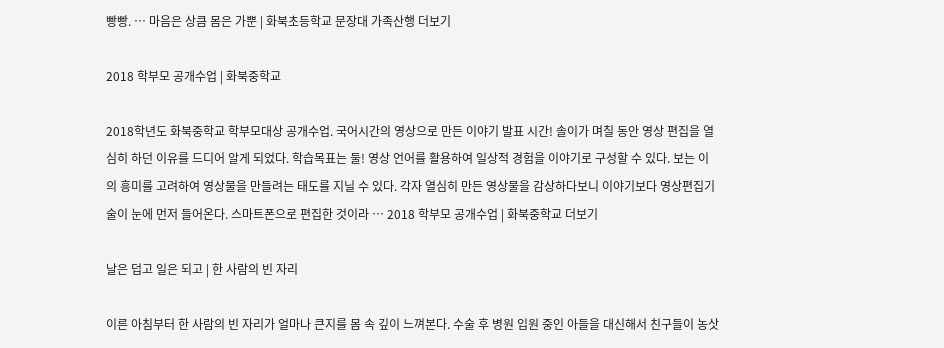빵빵. … 마음은 상큼 몸은 가뿐 | 화북초등학교 문장대 가족산행 더보기

2018 학부모 공개수업 | 화북중학교

2018학년도 화북중학교 학부모대상 공개수업. 국어시간의 영상으로 만든 이야기 발표 시간! 솔이가 며칠 동안 영상 편집을 열심히 하던 이유를 드디어 알게 되었다. 학습목표는 둘! 영상 언어를 활용하여 일상적 경험을 이야기로 구성할 수 있다. 보는 이의 흥미를 고려하여 영상물을 만들려는 태도를 지닐 수 있다. 각자 열심히 만든 영상물을 감상하다보니 이야기보다 영상편집기술이 눈에 먼저 들어온다. 스마트폰으로 편집한 것이라 … 2018 학부모 공개수업 | 화북중학교 더보기

날은 덥고 일은 되고 | 한 사람의 빈 자리

이른 아침부터 한 사람의 빈 자리가 얼마나 큰지를 몸 속 깊이 느껴본다. 수술 후 병원 입원 중인 아들을 대신해서 친구들이 농삿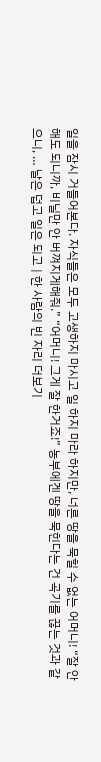일을 잠시 거들어본다. 자식들은 모두 고생하지 마시고 일 하지 마라 하지만, 너른 땅을 묵힐 수 없는 어머니! “잘 안해도 되니까, 비닐만 안 버껴지게해줘.” “어머니! 그게 잘 한거죠!” 농부에겐 땅을 묵힌다는 건 곡기를 끊는 것과 같으니, … 날은 덥고 일은 되고 | 한 사람의 빈 자리 더보기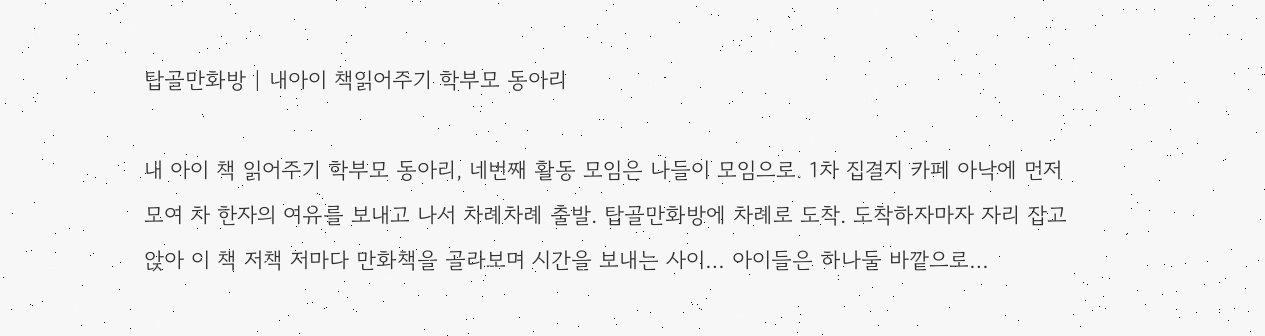탑골만화방 | 내아이 책읽어주기 학부모 동아리

내 아이 책 읽어주기 학부모 동아리, 네번째 활동 모임은 나들이 모임으로. 1차 집결지 카페 아낙에 먼저 모여 차 한자의 여유를 보내고 나서 차례차례 출발. 탑골만화방에 차례로 도착. 도착하자마자 자리 잡고 앉아 이 책 저책 저마다 만화책을 골라보며 시간을 보내는 사이… 아이들은 하나둘 바깥으로…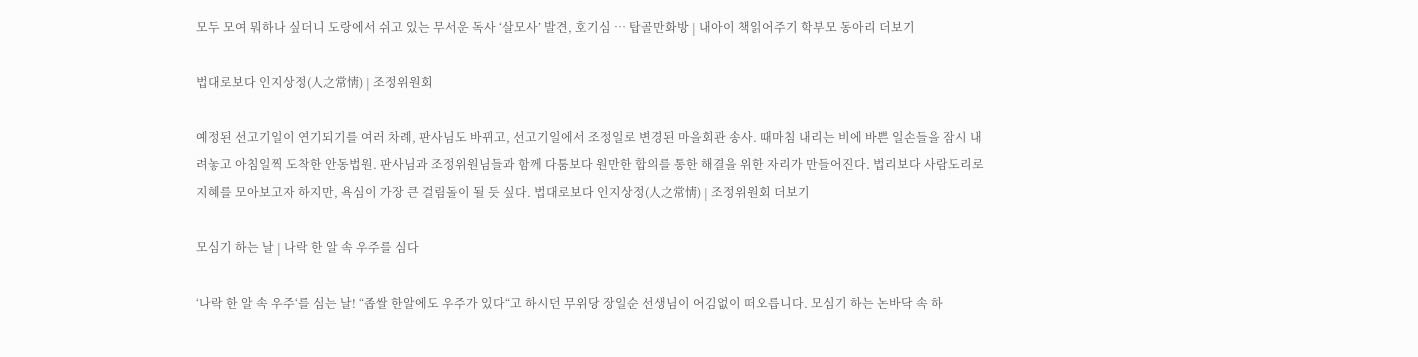모두 모여 뭐하나 싶더니 도랑에서 쉬고 있는 무서운 독사 ‘살모사’ 발견, 호기심 … 탑골만화방 | 내아이 책읽어주기 학부모 동아리 더보기

법대로보다 인지상정(人之常情) | 조정위원회

예정된 선고기일이 연기되기를 여러 차례, 판사님도 바뀌고, 선고기일에서 조정일로 변경된 마을회관 송사. 때마침 내리는 비에 바쁜 일손들을 잠시 내려놓고 아침일찍 도착한 안동법원. 판사님과 조정위원님들과 함께 다툼보다 원만한 합의를 통한 해결을 위한 자리가 만들어진다. 법리보다 사람도리로 지혜를 모아보고자 하지만, 욕심이 가장 큰 걸림돌이 될 듯 싶다. 법대로보다 인지상정(人之常情) | 조정위원회 더보기

모심기 하는 날 | 나락 한 알 속 우주를 심다

‘나락 한 알 속 우주‘를 심는 날! “좁쌀 한알에도 우주가 있다“고 하시던 무위당 장일순 선생님이 어김없이 떠오릅니다. 모심기 하는 논바닥 속 하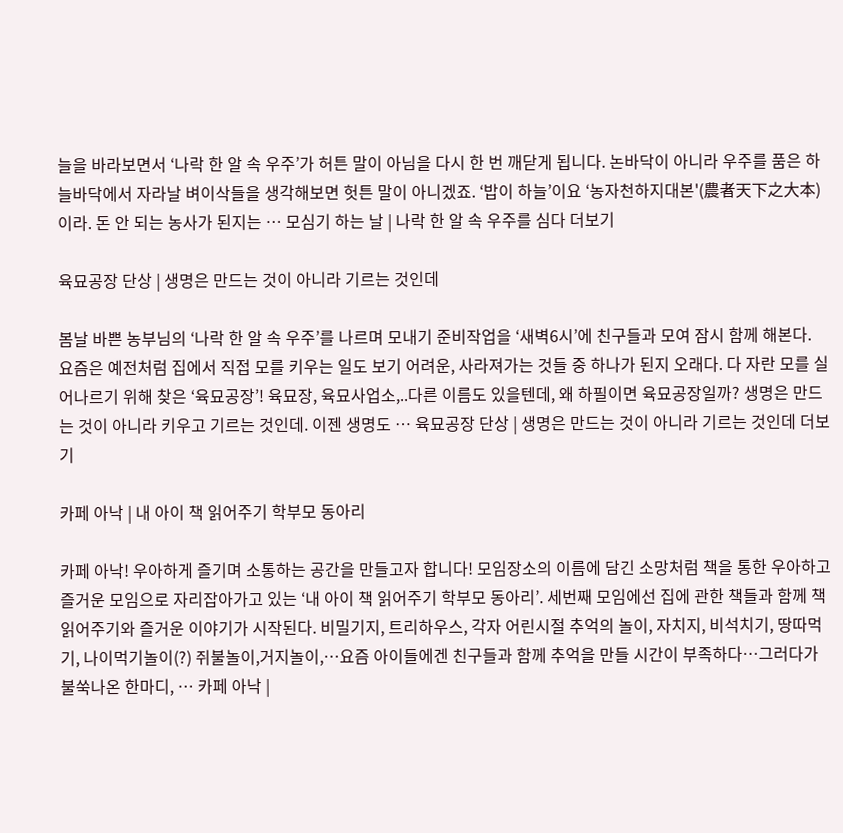늘을 바라보면서 ‘나락 한 알 속 우주’가 허튼 말이 아님을 다시 한 번 깨닫게 됩니다. 논바닥이 아니라 우주를 품은 하늘바닥에서 자라날 벼이삭들을 생각해보면 헛튼 말이 아니겠죠. ‘밥이 하늘’이요 ‘농자천하지대본'(農者天下之大本)이라. 돈 안 되는 농사가 된지는 … 모심기 하는 날 | 나락 한 알 속 우주를 심다 더보기

육묘공장 단상 | 생명은 만드는 것이 아니라 기르는 것인데

봄날 바쁜 농부님의 ‘나락 한 알 속 우주’를 나르며 모내기 준비작업을 ‘새벽6시’에 친구들과 모여 잠시 함께 해본다. 요즘은 예전처럼 집에서 직접 모를 키우는 일도 보기 어려운, 사라져가는 것들 중 하나가 된지 오래다. 다 자란 모를 실어나르기 위해 찾은 ‘육묘공장’! 육묘장, 육묘사업소,..다른 이름도 있을텐데, 왜 하필이면 육묘공장일까? 생명은 만드는 것이 아니라 키우고 기르는 것인데. 이젠 생명도 … 육묘공장 단상 | 생명은 만드는 것이 아니라 기르는 것인데 더보기

카페 아낙 | 내 아이 책 읽어주기 학부모 동아리

카페 아낙! 우아하게 즐기며 소통하는 공간을 만들고자 합니다! 모임장소의 이름에 담긴 소망처럼 책을 통한 우아하고 즐거운 모임으로 자리잡아가고 있는 ‘내 아이 책 읽어주기 학부모 동아리’. 세번째 모임에선 집에 관한 책들과 함께 책읽어주기와 즐거운 이야기가 시작된다. 비밀기지, 트리하우스, 각자 어린시절 추억의 놀이, 자치지, 비석치기, 땅따먹기, 나이먹기놀이(?) 쥐불놀이,거지놀이,…요즘 아이들에겐 친구들과 함께 추억을 만들 시간이 부족하다…그러다가 불쑥나온 한마디, … 카페 아낙 |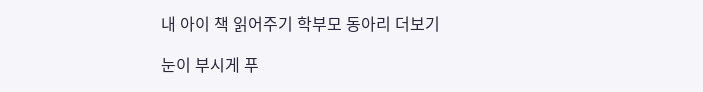내 아이 책 읽어주기 학부모 동아리 더보기

눈이 부시게 푸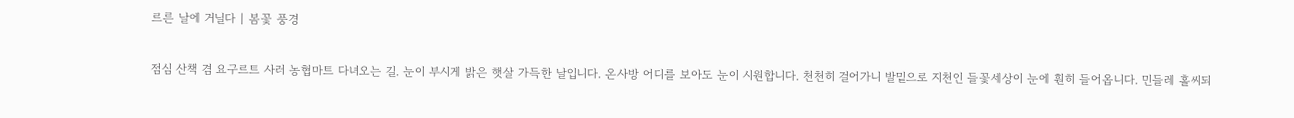르른 날에 거닐다 | 봄꽃 풍경

점심 산책 겸 요구르트 사러 농협마트 다녀오는 길. 눈이 부시게 밝은 햇살 가득한 날입니다. 온사방 어디를 보아도 눈이 시원합니다. 천천히 걸어가니 발밑으로 지천인 들꽃세상이 눈에 훤히 들어옵니다. 민들레 홀씨되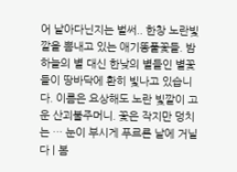어 날아다닌지는 벌써.. 한창 노란빛깔을 뽐내고 있는 애기똥풀꽃들. 밤하늘의 별 대신 한낮의 별들인 별꽃들이 땅바닥에 환히 빛나고 있습니다. 이름은 요상해도 노란 빛깔이 고운 산괴불주머니. 꽃은 작지만 덩치는 … 눈이 부시게 푸르른 날에 거닐다 | 봄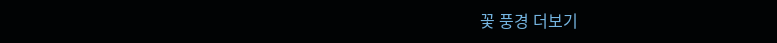꽃 풍경 더보기